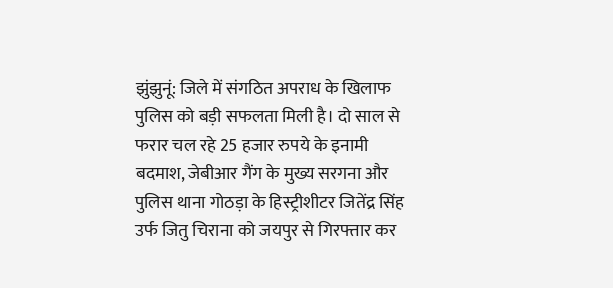झुंझुनूं: जिले में संगठित अपराध के खिलाफ पुलिस को बड़ी सफलता मिली है। दो साल से फरार चल रहे 25 हजार रुपये के इनामी बदमाश, जेबीआर गैंग के मुख्य सरगना और पुलिस थाना गोठड़ा के हिस्ट्रीशीटर जितेंद्र सिंह उर्फ जितु चिराना को जयपुर से गिरफ्तार कर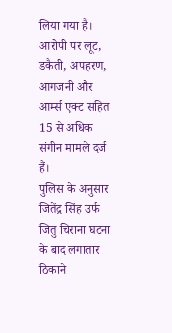लिया गया है। आरोपी पर लूट, डकैती, अपहरण, आगजनी और आर्म्स एक्ट सहित 15 से अधिक संगीन मामले दर्ज हैं।
पुलिस के अनुसार जितेंद्र सिंह उर्फ जितु चिराना घटना के बाद लगातार ठिकाने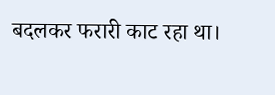बदलकर फरारी काट रहा था।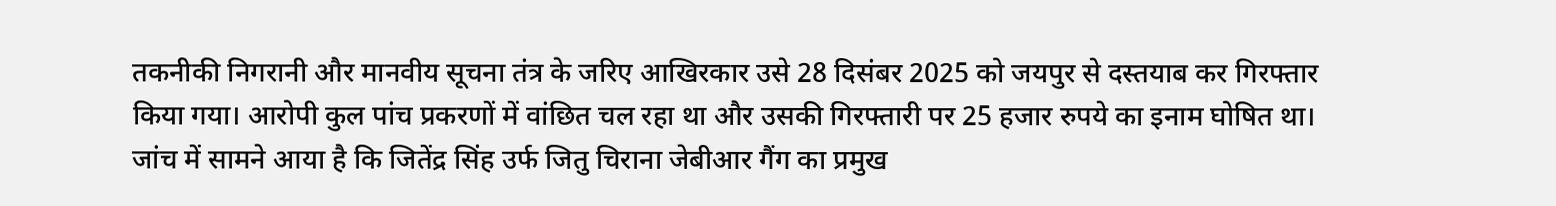तकनीकी निगरानी और मानवीय सूचना तंत्र के जरिए आखिरकार उसे 28 दिसंबर 2025 को जयपुर से दस्तयाब कर गिरफ्तार किया गया। आरोपी कुल पांच प्रकरणों में वांछित चल रहा था और उसकी गिरफ्तारी पर 25 हजार रुपये का इनाम घोषित था।
जांच में सामने आया है कि जितेंद्र सिंह उर्फ जितु चिराना जेबीआर गैंग का प्रमुख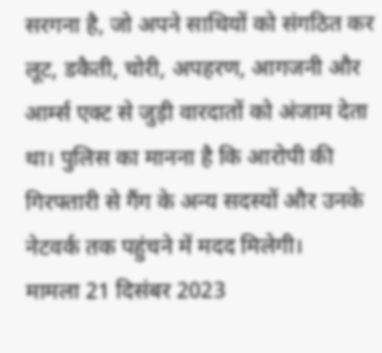सरगना है, जो अपने साथियों को संगठित कर लूट, डकैती, चोरी, अपहरण, आगजनी और आर्म्स एक्ट से जुड़ी वारदातों को अंजाम देता था। पुलिस का मानना है कि आरोपी की गिरफ्तारी से गैंग के अन्य सदस्यों और उनके नेटवर्क तक पहुंचने में मदद मिलेगी।
मामला 21 दिसंबर 2023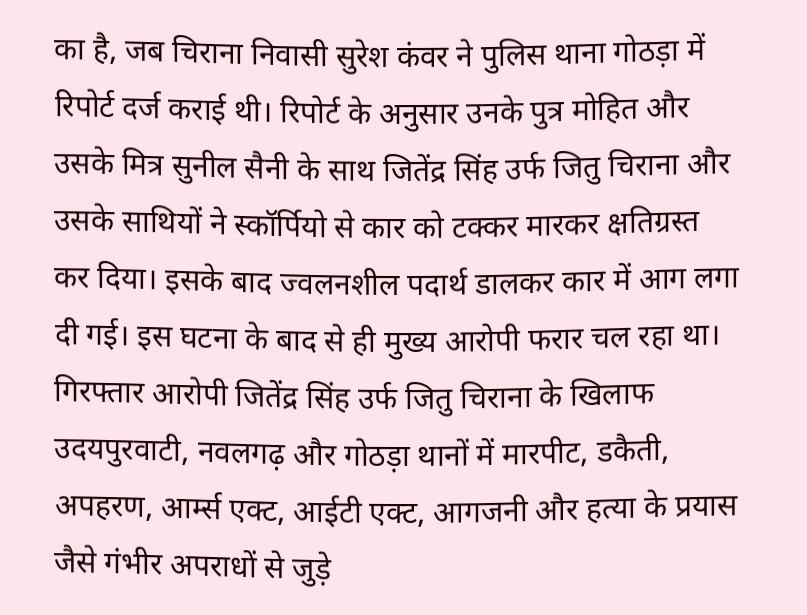का है, जब चिराना निवासी सुरेश कंवर ने पुलिस थाना गोठड़ा में रिपोर्ट दर्ज कराई थी। रिपोर्ट के अनुसार उनके पुत्र मोहित और उसके मित्र सुनील सैनी के साथ जितेंद्र सिंह उर्फ जितु चिराना और उसके साथियों ने स्कॉर्पियो से कार को टक्कर मारकर क्षतिग्रस्त कर दिया। इसके बाद ज्वलनशील पदार्थ डालकर कार में आग लगा दी गई। इस घटना के बाद से ही मुख्य आरोपी फरार चल रहा था।
गिरफ्तार आरोपी जितेंद्र सिंह उर्फ जितु चिराना के खिलाफ उदयपुरवाटी, नवलगढ़ और गोठड़ा थानों में मारपीट, डकैती, अपहरण, आर्म्स एक्ट, आईटी एक्ट, आगजनी और हत्या के प्रयास जैसे गंभीर अपराधों से जुड़े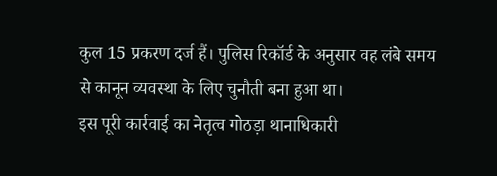कुल 15 प्रकरण दर्ज हैं। पुलिस रिकॉर्ड के अनुसार वह लंबे समय से कानून व्यवस्था के लिए चुनौती बना हुआ था।
इस पूरी कार्रवाई का नेतृत्व गोठड़ा थानाधिकारी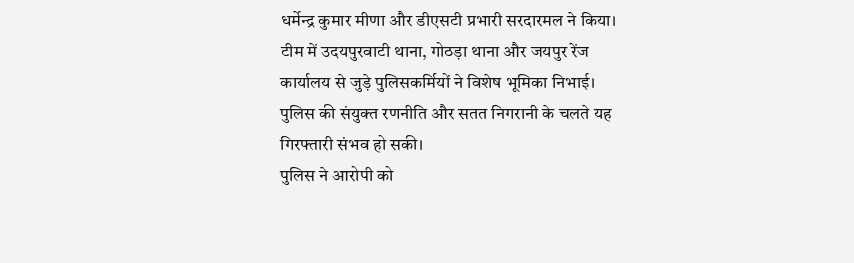धर्मेन्द्र कुमार मीणा और डीएसटी प्रभारी सरदारमल ने किया। टीम में उदयपुरवाटी थाना, गोठड़ा थाना और जयपुर रेंज कार्यालय से जुड़े पुलिसकर्मियों ने विशेष भूमिका निभाई। पुलिस की संयुक्त रणनीति और सतत निगरानी के चलते यह गिरफ्तारी संभव हो सकी।
पुलिस ने आरोपी को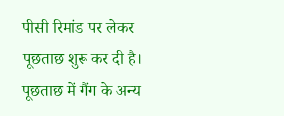पीसी रिमांड पर लेकर पूछताछ शुरू कर दी है। पूछताछ में गैंग के अन्य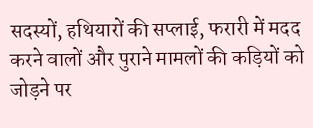सदस्यों, हथियारों की सप्लाई, फरारी में मदद करने वालों और पुराने मामलों की कड़ियों को जोड़ने पर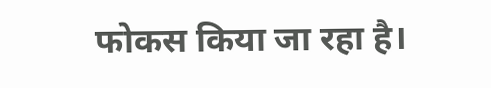फोकस किया जा रहा है।